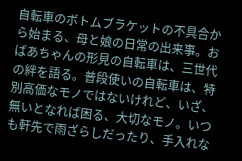自転車のボトムブラケットの不具合から始まる、母と娘の日常の出来事。おばあちゃんの形見の自転車は、三世代の絆を語る。普段使いの自転車は、特別高価なモノではないけれど、いざ、無いとなれば困る、大切なモノ。いつも軒先で雨ざらしだったり、手入れな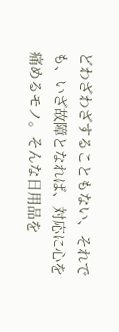どわざわざすることもない、それでも、いざ故障となれば、対応に心を痛めるモノ。そんな日用品を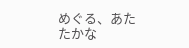めぐる、あたたかな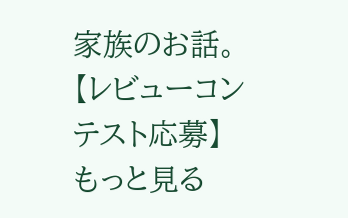家族のお話。【レビューコンテスト応募】
もっと見る